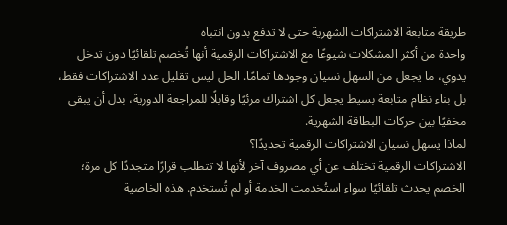طريقة متابعة الاشتراكات الشهرية حتى لا تدفع بدون انتباه
واحدة من أكثر المشكلات شيوعًا مع الاشتراكات الرقمية أنها تُخصم تلقائيًا دون تدخل يدوي، ما يجعل من السهل نسيان وجودها تمامًا. الحل ليس تقليل عدد الاشتراكات فقط، بل بناء نظام متابعة بسيط يجعل كل اشتراك مرئيًا وقابلًا للمراجعة الدورية، بدل أن يبقى مخفيًا بين حركات البطاقة الشهرية.
لماذا يسهل نسيان الاشتراكات الرقمية تحديدًا؟
الاشتراكات الرقمية تختلف عن أي مصروف آخر لأنها لا تتطلب قرارًا متجددًا كل مرة؛ الخصم يحدث تلقائيًا سواء استُخدمت الخدمة أو لم تُستخدم. هذه الخاصية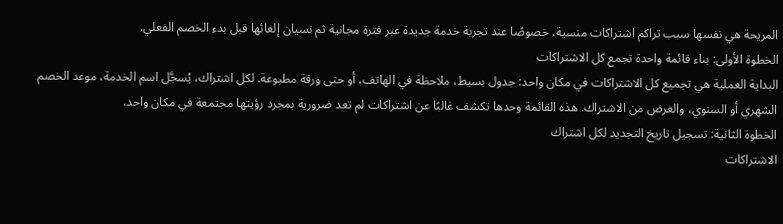المريحة هي نفسها سبب تراكم اشتراكات منسية، خصوصًا عند تجربة خدمة جديدة عبر فترة مجانية ثم نسيان إلغائها قبل بدء الخصم الفعلي.
الخطوة الأولى: بناء قائمة واحدة تجمع كل الاشتراكات
البداية العملية هي تجميع كل الاشتراكات في مكان واحد: جدول بسيط، ملاحظة في الهاتف، أو حتى ورقة مطبوعة. لكل اشتراك، يُسجَّل اسم الخدمة، موعد الخصم الشهري أو السنوي، والغرض من الاشتراك. هذه القائمة وحدها تكشف غالبًا عن اشتراكات لم تعد ضرورية بمجرد رؤيتها مجتمعة في مكان واحد.
الخطوة الثانية: تسجيل تاريخ التجديد لكل اشتراك
الاشتراكات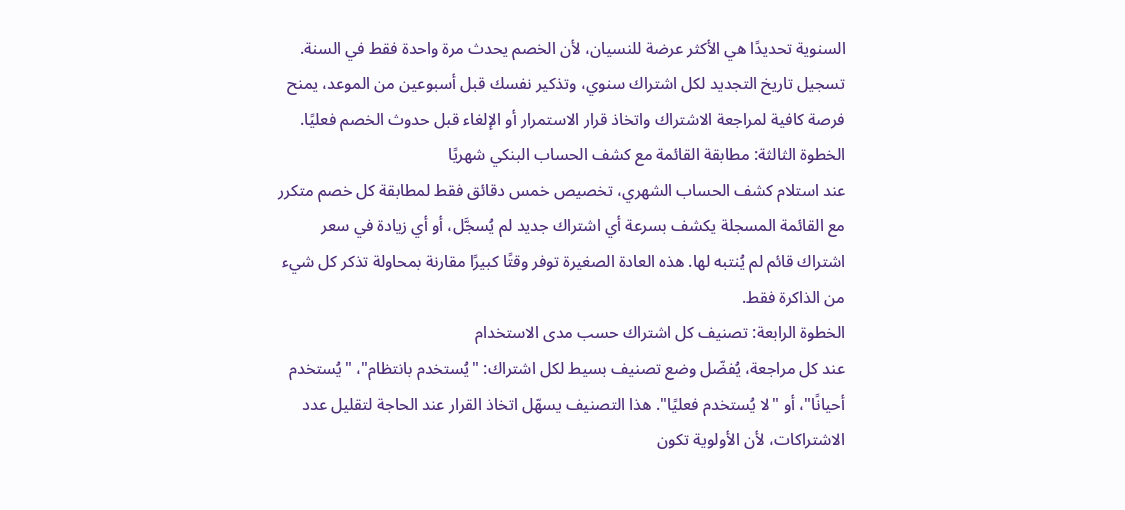السنوية تحديدًا هي الأكثر عرضة للنسيان، لأن الخصم يحدث مرة واحدة فقط في السنة. تسجيل تاريخ التجديد لكل اشتراك سنوي، وتذكير نفسك قبل أسبوعين من الموعد، يمنح فرصة كافية لمراجعة الاشتراك واتخاذ قرار الاستمرار أو الإلغاء قبل حدوث الخصم فعليًا.
الخطوة الثالثة: مطابقة القائمة مع كشف الحساب البنكي شهريًا
عند استلام كشف الحساب الشهري، تخصيص خمس دقائق فقط لمطابقة كل خصم متكرر مع القائمة المسجلة يكشف بسرعة أي اشتراك جديد لم يُسجَّل، أو أي زيادة في سعر اشتراك قائم لم يُنتبه لها. هذه العادة الصغيرة توفر وقتًا كبيرًا مقارنة بمحاولة تذكر كل شيء من الذاكرة فقط.
الخطوة الرابعة: تصنيف كل اشتراك حسب مدى الاستخدام
عند كل مراجعة، يُفضّل وضع تصنيف بسيط لكل اشتراك: "يُستخدم بانتظام"، "يُستخدم أحيانًا"، أو "لا يُستخدم فعليًا". هذا التصنيف يسهّل اتخاذ القرار عند الحاجة لتقليل عدد الاشتراكات، لأن الأولوية تكون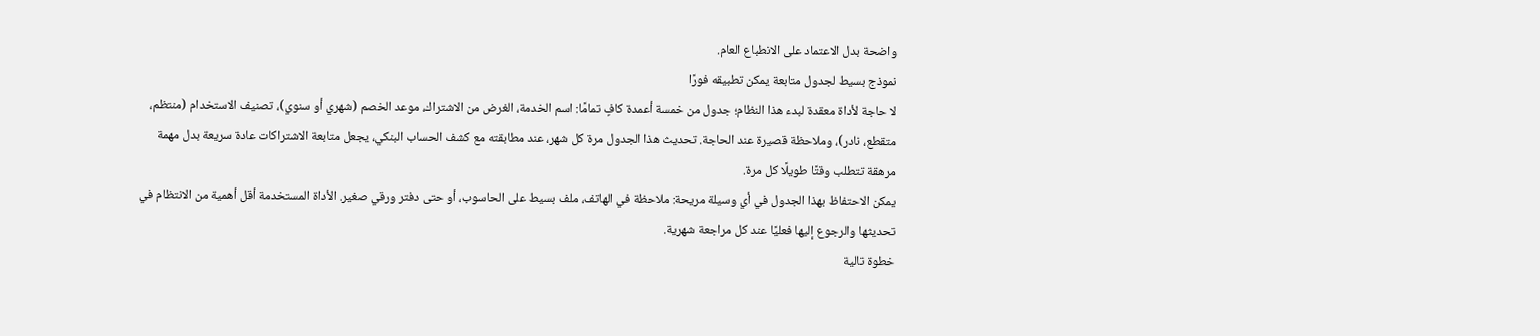واضحة بدل الاعتماد على الانطباع العام.
نموذج بسيط لجدول متابعة يمكن تطبيقه فورًا
لا حاجة لأداة معقدة لبدء هذا النظام؛ جدول من خمسة أعمدة كافٍ تمامًا: اسم الخدمة، الغرض من الاشتراك، موعد الخصم (شهري أو سنوي)، تصنيف الاستخدام (منتظم، متقطع، نادر)، وملاحظة قصيرة عند الحاجة. تحديث هذا الجدول مرة كل شهر، عند مطابقته مع كشف الحساب البنكي، يجعل متابعة الاشتراكات عادة سريعة بدل مهمة مرهقة تتطلب وقتًا طويلًا كل مرة.
يمكن الاحتفاظ بهذا الجدول في أي وسيلة مريحة: ملاحظة في الهاتف، ملف بسيط على الحاسوب، أو حتى دفتر ورقي صغير. الأداة المستخدمة أقل أهمية من الانتظام في تحديثها والرجوع إليها فعليًا عند كل مراجعة شهرية.
خطوة تالية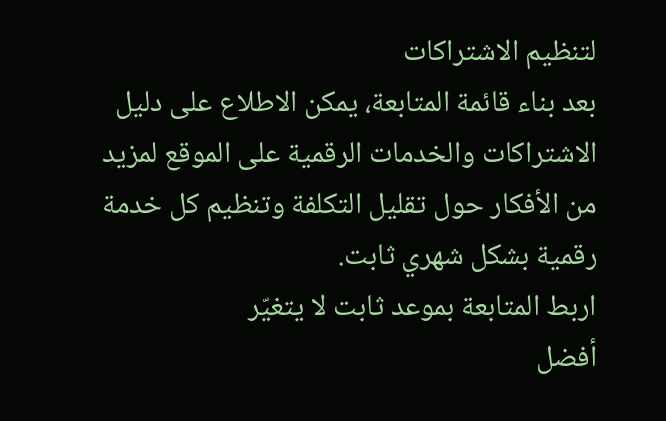لتنظيم الاشتراكات
بعد بناء قائمة المتابعة، يمكن الاطلاع على دليل الاشتراكات والخدمات الرقمية على الموقع لمزيد من الأفكار حول تقليل التكلفة وتنظيم كل خدمة رقمية بشكل شهري ثابت.
اربط المتابعة بموعد ثابت لا يتغيّر
أفضل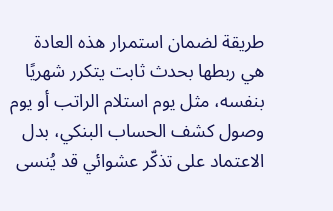طريقة لضمان استمرار هذه العادة هي ربطها بحدث ثابت يتكرر شهريًا بنفسه، مثل يوم استلام الراتب أو يوم وصول كشف الحساب البنكي، بدل الاعتماد على تذكّر عشوائي قد يُنسى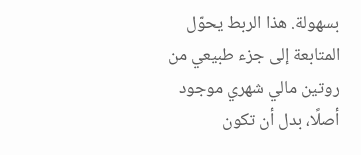بسهولة. هذا الربط يحوّل المتابعة إلى جزء طبيعي من روتين مالي شهري موجود أصلًا، بدل أن تكون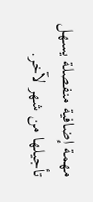مهمة إضافية منفصلة يسهل تأجيلها من شهر لآخر.